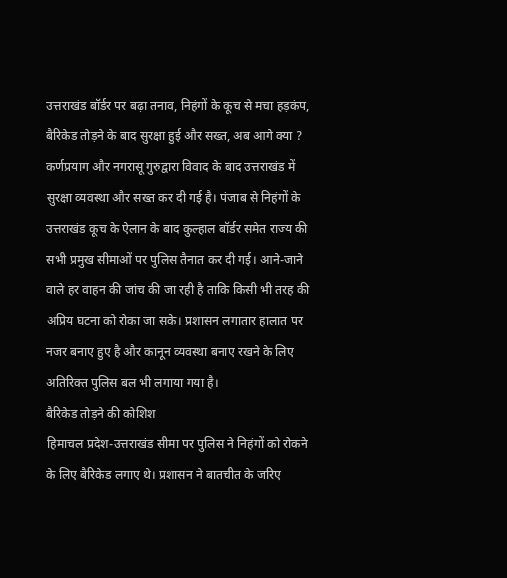उत्तराखंड बॉर्डर पर बढ़ा तनाव, निहंगों के कूच से मचा हड़कंप, बैरिकेड तोड़ने के बाद सुरक्षा हुई और सख्त, अब आगे क्या ?
कर्णप्रयाग और नगरासू गुरुद्वारा विवाद के बाद उत्तराखंड में सुरक्षा व्यवस्था और सख्त कर दी गई है। पंजाब से निहंगों के उत्तराखंड कूच के ऐलान के बाद कुल्हाल बॉर्डर समेत राज्य की सभी प्रमुख सीमाओं पर पुलिस तैनात कर दी गई। आने-जाने वाले हर वाहन की जांच की जा रही है ताकि किसी भी तरह की अप्रिय घटना को रोका जा सके। प्रशासन लगातार हालात पर नजर बनाए हुए है और कानून व्यवस्था बनाए रखने के लिए अतिरिक्त पुलिस बल भी लगाया गया है।
बैरिकेड तोड़ने की कोशिश
हिमाचल प्रदेश-उत्तराखंड सीमा पर पुलिस ने निहंगों को रोकने के लिए बैरिकेड लगाए थे। प्रशासन ने बातचीत के जरिए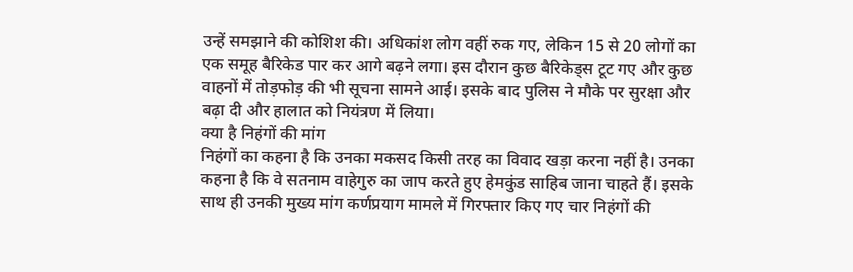उन्हें समझाने की कोशिश की। अधिकांश लोग वहीं रुक गए, लेकिन 15 से 20 लोगों का एक समूह बैरिकेड पार कर आगे बढ़ने लगा। इस दौरान कुछ बैरिकेड्स टूट गए और कुछ वाहनों में तोड़फोड़ की भी सूचना सामने आई। इसके बाद पुलिस ने मौके पर सुरक्षा और बढ़ा दी और हालात को नियंत्रण में लिया।
क्या है निहंगों की मांग
निहंगों का कहना है कि उनका मकसद किसी तरह का विवाद खड़ा करना नहीं है। उनका कहना है कि वे सतनाम वाहेगुरु का जाप करते हुए हेमकुंड साहिब जाना चाहते हैं। इसके साथ ही उनकी मुख्य मांग कर्णप्रयाग मामले में गिरफ्तार किए गए चार निहंगों की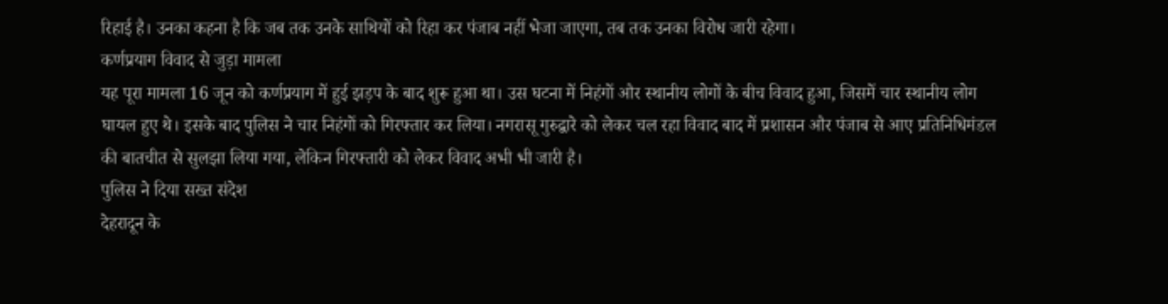रिहाई है। उनका कहना है कि जब तक उनके साथियों को रिहा कर पंजाब नहीं भेजा जाएगा, तब तक उनका विरोध जारी रहेगा।
कर्णप्रयाग विवाद से जुड़ा मामला
यह पूरा मामला 16 जून को कर्णप्रयाग में हुई झड़प के बाद शुरू हुआ था। उस घटना में निहंगों और स्थानीय लोगों के बीच विवाद हुआ, जिसमें चार स्थानीय लोग घायल हुए थे। इसके बाद पुलिस ने चार निहंगों को गिरफ्तार कर लिया। नगरासू गुरुद्वारे को लेकर चल रहा विवाद बाद में प्रशासन और पंजाब से आए प्रतिनिधिमंडल की बातचीत से सुलझा लिया गया, लेकिन गिरफ्तारी को लेकर विवाद अभी भी जारी है।
पुलिस ने दिया सख्त संदेश
देहरादून के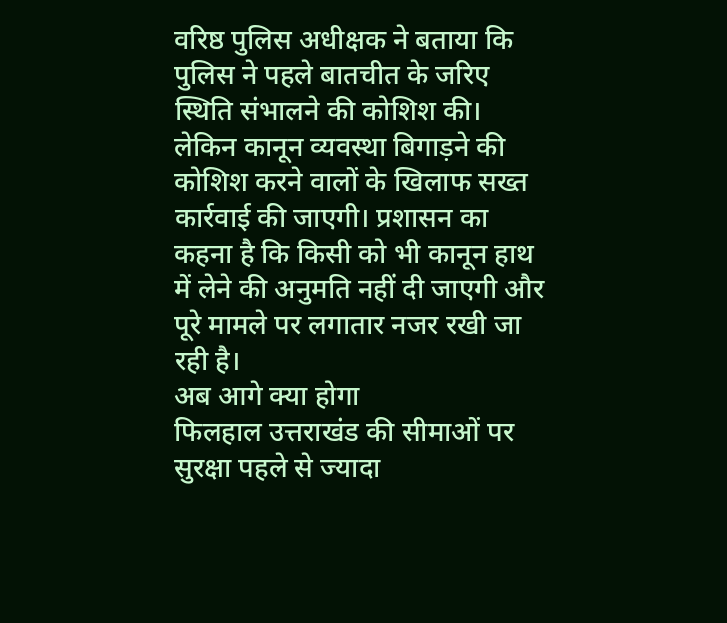वरिष्ठ पुलिस अधीक्षक ने बताया कि पुलिस ने पहले बातचीत के जरिए स्थिति संभालने की कोशिश की। लेकिन कानून व्यवस्था बिगाड़ने की कोशिश करने वालों के खिलाफ सख्त कार्रवाई की जाएगी। प्रशासन का कहना है कि किसी को भी कानून हाथ में लेने की अनुमति नहीं दी जाएगी और पूरे मामले पर लगातार नजर रखी जा रही है।
अब आगे क्या होगा
फिलहाल उत्तराखंड की सीमाओं पर सुरक्षा पहले से ज्यादा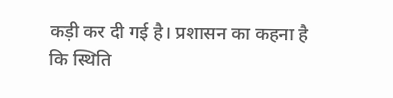कड़ी कर दी गई है। प्रशासन का कहना है कि स्थिति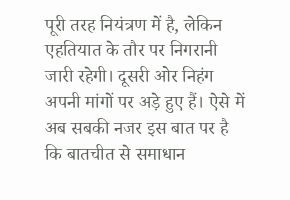पूरी तरह नियंत्रण में है, लेकिन एहतियात के तौर पर निगरानी जारी रहेगी। दूसरी ओर निहंग अपनी मांगों पर अड़े हुए हैं। ऐसे में अब सबकी नजर इस बात पर है कि बातचीत से समाधान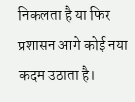निकलता है या फिर प्रशासन आगे कोई नया कदम उठाता है।